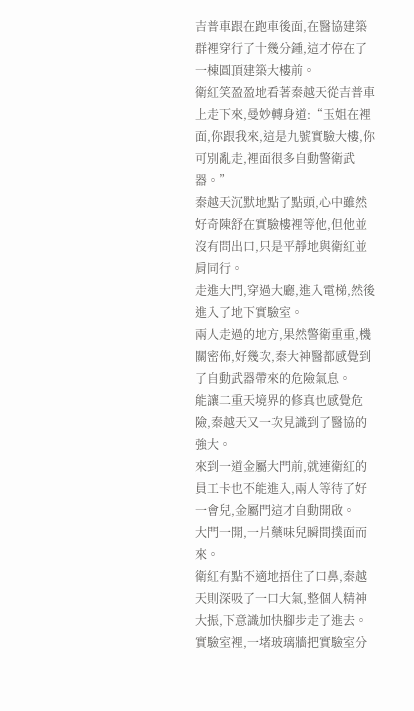吉普車跟在跑車後面,在醫協建築群裡穿行了十幾分鍾,這才停在了一棟圓頂建築大樓前。
衛紅笑盈盈地看著秦越天從吉普車上走下來,曼妙轉身道:“玉姐在裡面,你跟我來,這是九號實驗大樓,你可別亂走,裡面很多自動警衛武器。”
秦越天沉默地點了點頭,心中雖然好奇陳舒在實驗樓裡等他,但他並沒有問出口,只是平靜地與衛紅並肩同行。
走進大門,穿過大廳,進入電梯,然後進入了地下實驗室。
兩人走過的地方,果然警衛重重,機關密佈,好幾次,秦大神醫都感覺到了自動武器帶來的危險氣息。
能讓二重天境界的修真也感覺危險,秦越天又一次見識到了醫協的強大。
來到一道金屬大門前,就連衛紅的員工卡也不能進入,兩人等待了好一會兒,金屬門這才自動開啟。
大門一開,一片藥味兒瞬間撲面而來。
衛紅有點不適地捂住了口鼻,秦越天則深吸了一口大氣,整個人精神大振,下意識加快腳步走了進去。
實驗室裡,一堵玻璃牆把實驗室分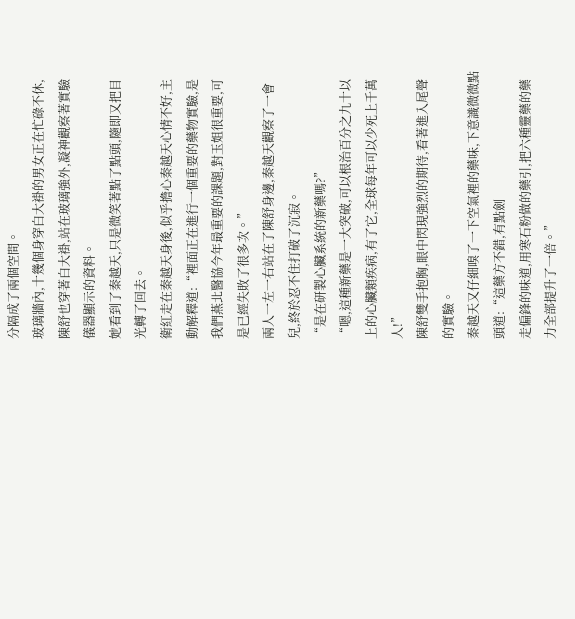分隔成了兩個空間。
玻璃牆內,十幾個身穿白大褂的男女正在忙碌不休,陳舒也穿著白大褂,站在玻璃強外,凝神觀察著實驗儀器顯示的資料。
她看到了秦越天,只是微笑著點了點頭,隨即又把目光轉了回去。
衛紅走在秦越天身後,似乎擔心秦越天心情不好,主動解釋道:“裡面正在進行一個重要的藥物實驗,是我們燕北醫協今年最重要的課題,對玉姐很重要,可是已經失敗了很多次。”
兩人一左一右站在了陳舒身邊,秦越天觀察了一會兒,終於忍不住打破了沉寂。
“是在研製心臟系統的新藥嗎?”
“嗯,這種新藥是一大突破,可以根治百分之九十以上的心臟類疾病,有了它,全球每年可以少死上千萬人!”
陳舒雙手抱胸,眼中閃現強烈的期待,看著進入尾聲的實驗。
秦越天又仔細嗅了一下空氣裡的藥味,下意識微微點頭道:“這藥方不錯,有點劍
走偏鋒的味道,用寒石粉做的藥引,把六種靈藥的藥力全部提升了一倍。”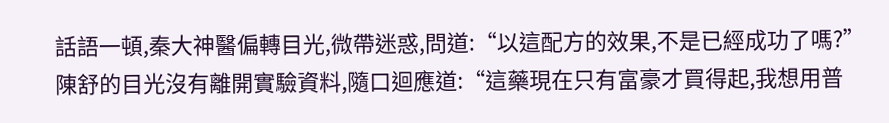話語一頓,秦大神醫偏轉目光,微帶迷惑,問道:“以這配方的效果,不是已經成功了嗎?”
陳舒的目光沒有離開實驗資料,隨口迴應道:“這藥現在只有富豪才買得起,我想用普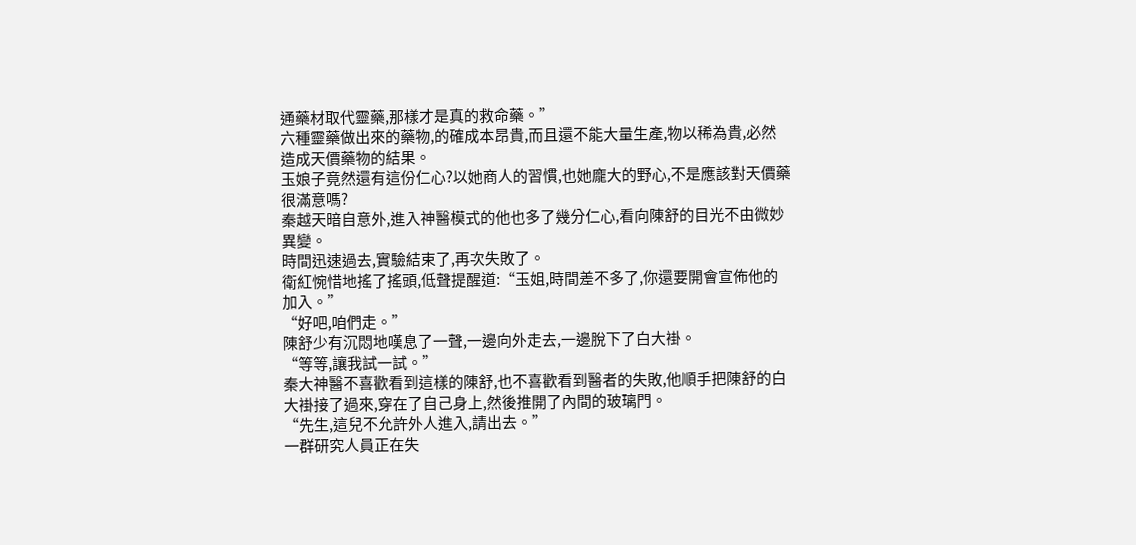通藥材取代靈藥,那樣才是真的救命藥。”
六種靈藥做出來的藥物,的確成本昂貴,而且還不能大量生產,物以稀為貴,必然造成天價藥物的結果。
玉娘子竟然還有這份仁心?以她商人的習慣,也她龐大的野心,不是應該對天價藥很滿意嗎?
秦越天暗自意外,進入神醫模式的他也多了幾分仁心,看向陳舒的目光不由微妙異變。
時間迅速過去,實驗結束了,再次失敗了。
衛紅惋惜地搖了搖頭,低聲提醒道:“玉姐,時間差不多了,你還要開會宣佈他的加入。”
“好吧,咱們走。”
陳舒少有沉悶地嘆息了一聲,一邊向外走去,一邊脫下了白大褂。
“等等,讓我試一試。”
秦大神醫不喜歡看到這樣的陳舒,也不喜歡看到醫者的失敗,他順手把陳舒的白大褂接了過來,穿在了自己身上,然後推開了內間的玻璃門。
“先生,這兒不允許外人進入,請出去。”
一群研究人員正在失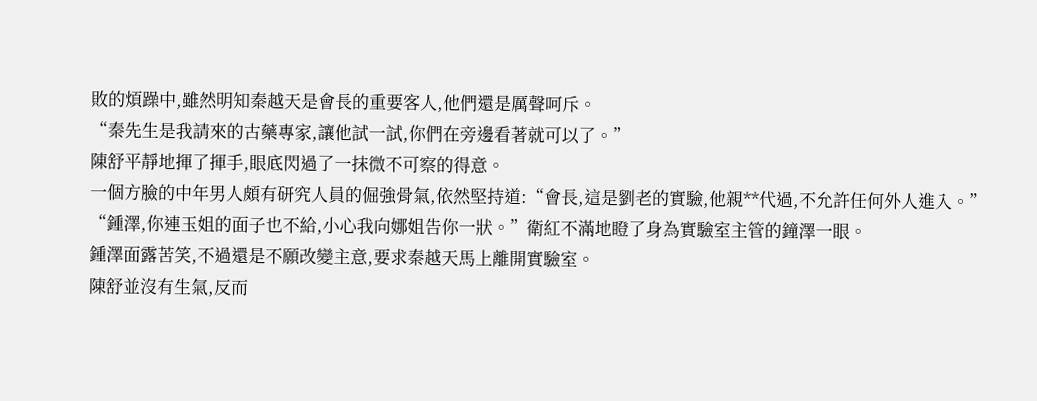敗的煩躁中,雖然明知秦越天是會長的重要客人,他們還是厲聲呵斥。
“秦先生是我請來的古藥專家,讓他試一試,你們在旁邊看著就可以了。”
陳舒平靜地揮了揮手,眼底閃過了一抹微不可察的得意。
一個方臉的中年男人頗有研究人員的倔強骨氣,依然堅持道:“會長,這是劉老的實驗,他親**代過,不允許任何外人進入。”
“鍾澤,你連玉姐的面子也不給,小心我向娜姐告你一狀。”衛紅不滿地瞪了身為實驗室主管的鐘澤一眼。
鍾澤面露苦笑,不過還是不願改變主意,要求秦越天馬上離開實驗室。
陳舒並沒有生氣,反而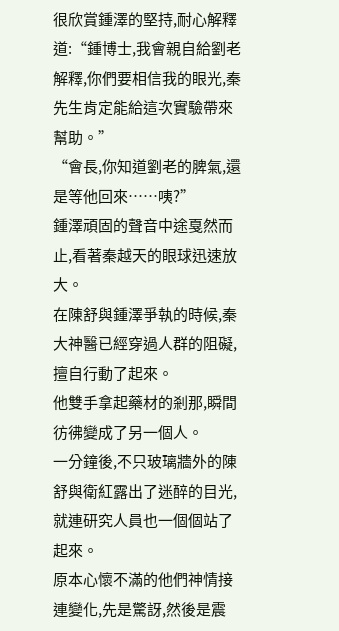很欣賞鍾澤的堅持,耐心解釋
道:“鍾博士,我會親自給劉老解釋,你們要相信我的眼光,秦先生肯定能給這次實驗帶來幫助。”
“會長,你知道劉老的脾氣,還是等他回來……咦?”
鍾澤頑固的聲音中途戛然而止,看著秦越天的眼球迅速放大。
在陳舒與鍾澤爭執的時候,秦大神醫已經穿過人群的阻礙,擅自行動了起來。
他雙手拿起藥材的剎那,瞬間彷彿變成了另一個人。
一分鐘後,不只玻璃牆外的陳舒與衛紅露出了迷醉的目光,就連研究人員也一個個站了起來。
原本心懷不滿的他們神情接連變化,先是驚訝,然後是震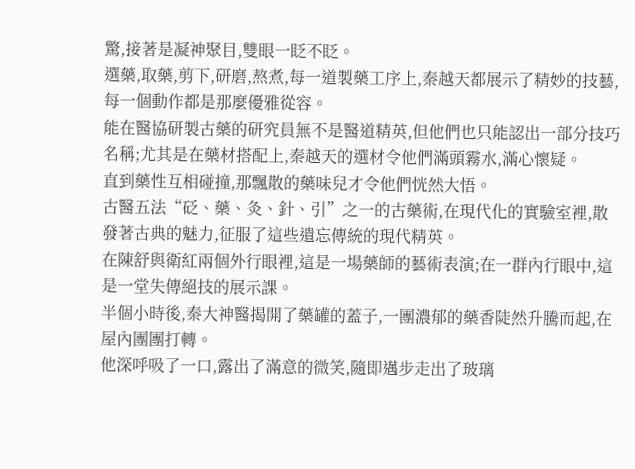驚,接著是凝神聚目,雙眼一眨不眨。
選藥,取藥,剪下,研磨,熬煮,每一道製藥工序上,秦越天都展示了精妙的技藝,每一個動作都是那麼優雅從容。
能在醫協研製古藥的研究員無不是醫道精英,但他們也只能認出一部分技巧名稱;尤其是在藥材搭配上,秦越天的選材令他們滿頭霧水,滿心懷疑。
直到藥性互相碰撞,那飄散的藥味兒才令他們恍然大悟。
古醫五法“砭、藥、灸、針、引”之一的古藥術,在現代化的實驗室裡,散發著古典的魅力,征服了這些遺忘傳統的現代精英。
在陳舒與衛紅兩個外行眼裡,這是一場藥師的藝術表演;在一群內行眼中,這是一堂失傳絕技的展示課。
半個小時後,秦大神醫揭開了藥罐的蓋子,一團濃郁的藥香陡然升騰而起,在屋內團團打轉。
他深呼吸了一口,露出了滿意的微笑,隨即邁步走出了玻璃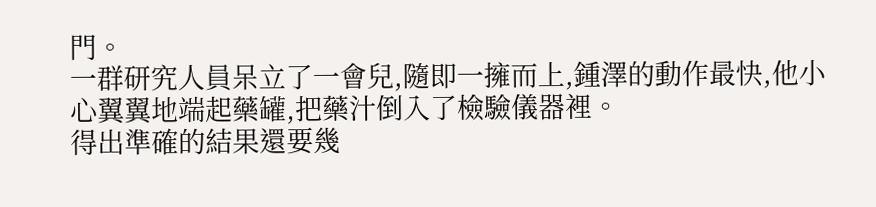門。
一群研究人員呆立了一會兒,隨即一擁而上,鍾澤的動作最快,他小心翼翼地端起藥罐,把藥汁倒入了檢驗儀器裡。
得出準確的結果還要幾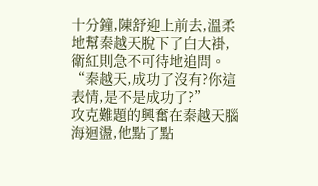十分鐘,陳舒迎上前去,溫柔地幫秦越天脫下了白大褂,衛紅則急不可待地追問。
“秦越天,成功了沒有?你這表情,是不是成功了?”
攻克難題的興奮在秦越天腦海迴盪,他點了點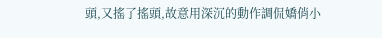頭,又搖了搖頭,故意用深沉的動作調侃嬌俏小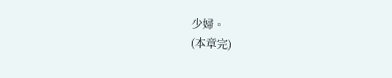少婦。
(本章完)